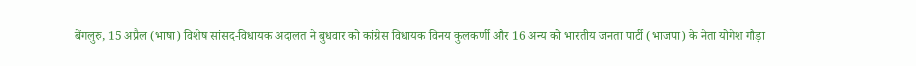बेंगलुरु, 15 अप्रैल (भाषा) विशेष सांसद-विधायक अदालत ने बुधवार को कांग्रेस विधायक विनय कुलकर्णी और 16 अन्य को भारतीय जनता पार्टी (भाजपा) के नेता योगेश गौड़ा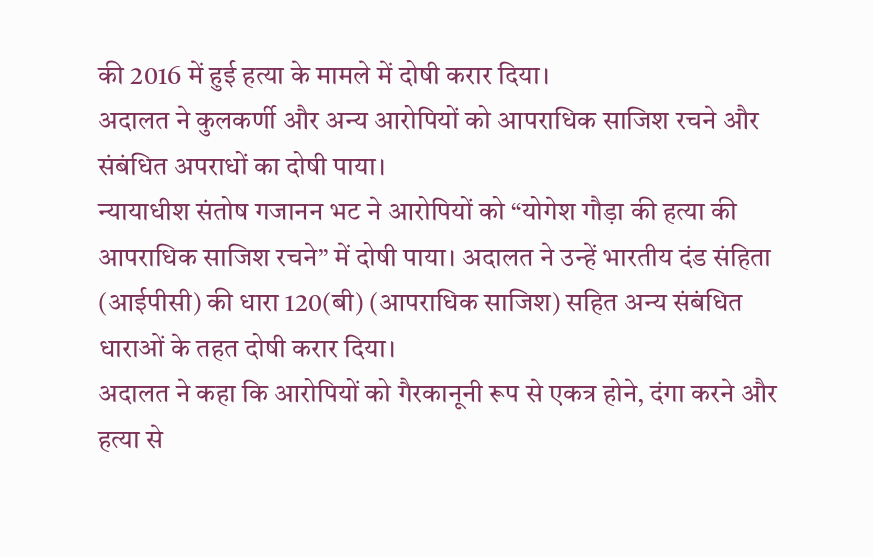की 2016 में हुई हत्या के मामले में दोषी करार दिया।
अदालत ने कुलकर्णी और अन्य आरोपियों को आपराधिक साजिश रचने और संबंधित अपराधों का दोषी पाया।
न्यायाधीश संतोष गजानन भट ने आरोपियों को “योगेश गौड़ा की हत्या की आपराधिक साजिश रचने” में दोषी पाया। अदालत ने उन्हें भारतीय दंड संहिता (आईपीसी) की धारा 120(बी) (आपराधिक साजिश) सहित अन्य संबंधित धाराओं के तहत दोषी करार दिया।
अदालत ने कहा कि आरोपियों को गैरकानूनी रूप से एकत्र होने, दंगा करने और हत्या से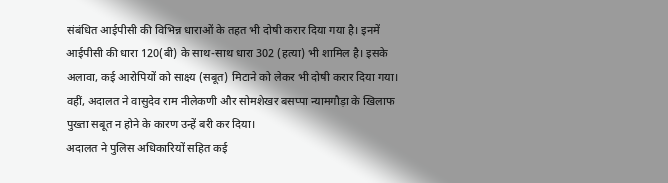संबंधित आईपीसी की विभिन्न धाराओं के तहत भी दोषी करार दिया गया है। इनमें आईपीसी की धारा 120(बी) के साथ-साथ धारा 302 (हत्या) भी शामिल है। इसके अलावा, कई आरोपियों को साक्ष्य (सबूत) मिटाने को लेकर भी दोषी करार दिया गया।
वहीं, अदालत ने वासुदेव राम नीलेकणी और सोमशेखर बसप्पा न्यामगौड़ा के खिलाफ पुख्ता सबूत न होने के कारण उन्हें बरी कर दिया।
अदालत ने पुलिस अधिकारियों सहित कई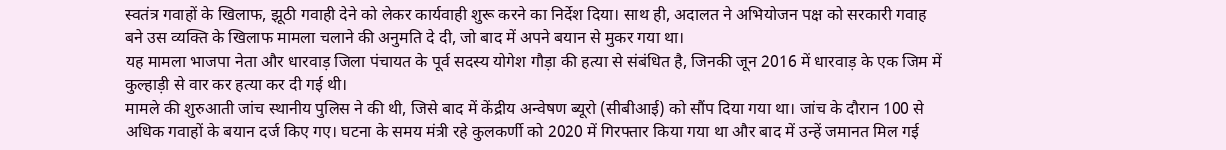स्वतंत्र गवाहों के खिलाफ, झूठी गवाही देने को लेकर कार्यवाही शुरू करने का निर्देश दिया। साथ ही, अदालत ने अभियोजन पक्ष को सरकारी गवाह बने उस व्यक्ति के खिलाफ मामला चलाने की अनुमति दे दी, जो बाद में अपने बयान से मुकर गया था।
यह मामला भाजपा नेता और धारवाड़ जिला पंचायत के पूर्व सदस्य योगेश गौड़ा की हत्या से संबंधित है, जिनकी जून 2016 में धारवाड़ के एक जिम में कुल्हाड़ी से वार कर हत्या कर दी गई थी।
मामले की शुरुआती जांच स्थानीय पुलिस ने की थी, जिसे बाद में केंद्रीय अन्वेषण ब्यूरो (सीबीआई) को सौंप दिया गया था। जांच के दौरान 100 से अधिक गवाहों के बयान दर्ज किए गए। घटना के समय मंत्री रहे कुलकर्णी को 2020 में गिरफ्तार किया गया था और बाद में उन्हें जमानत मिल गई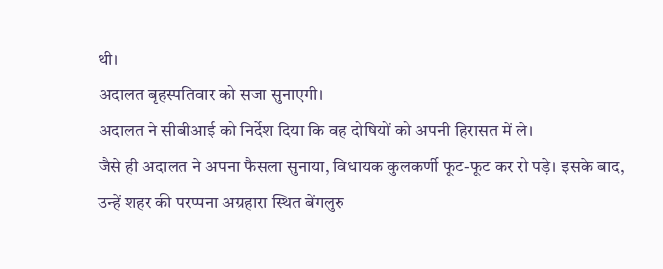थी।
अदालत बृहस्पतिवार को सजा सुनाएगी।
अदालत ने सीबीआई को निर्देश दिया कि वह दोषियों को अपनी हिरासत में ले।
जैसे ही अदालत ने अपना फैसला सुनाया, विधायक कुलकर्णी फूट-फूट कर रो पड़े। इसके बाद, उन्हें शहर की परप्पना अग्रहारा स्थित बेंगलुरु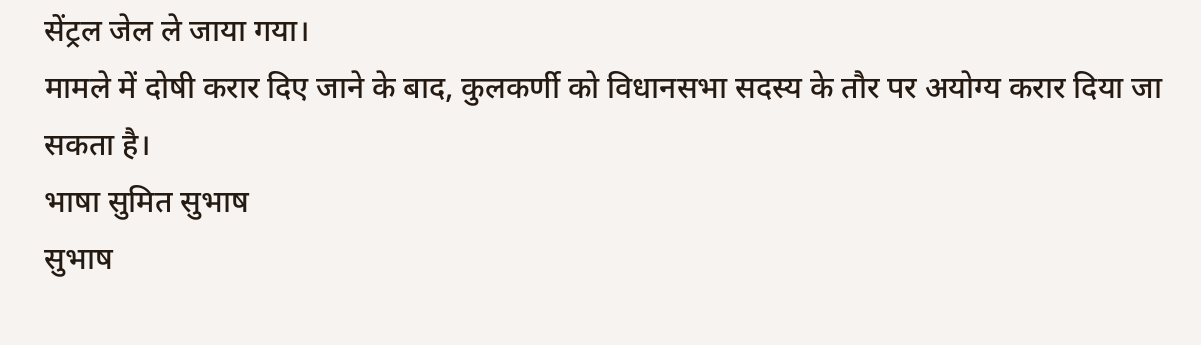सेंट्रल जेल ले जाया गया।
मामले में दोषी करार दिए जाने के बाद, कुलकर्णी को विधानसभा सदस्य के तौर पर अयोग्य करार दिया जा सकता है।
भाषा सुमित सुभाष
सुभाष